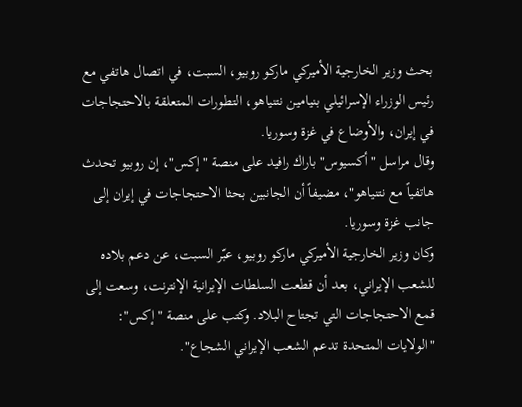بحث وزير الخارجية الأميركي ماركو روبيو، السبت، في اتصال هاتفي مع رئيس الوزراء الإسرائيلي بنيامين نتنياهو، التطورات المتعلقة بالاحتجاجات في إيران، والأوضاع في غزة وسوريا.
وقال مراسل "أكسيوس" باراك رافيد على منصة "إكس"، إن روبيو تحدث هاتفياً مع نتنياهو"، مضيفاً أن الجانبين بحثا الاحتجاجات في إيران إلى جانب غزة وسوريا.
وكان وزير الخارجية الأميركي ماركو روبيو، عبّر السبت، عن دعم بلاده للشعب الإيراني، بعد أن قطعت السلطات الإيرانية الإنترنت، وسعت إلى قمع الاحتجاجات التي تجتاح البلاد. وكتب على منصة "إكس": "الولايات المتحدة تدعم الشعب الإيراني الشجاع".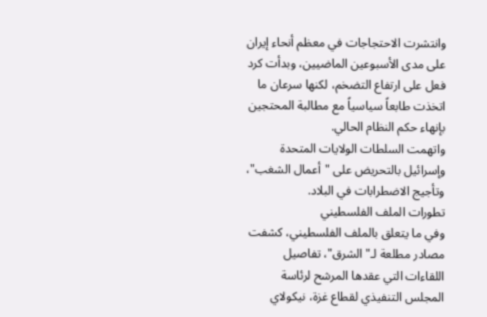وانتشرت الاحتجاجات في معظم أنحاء إيران على مدى الأسبوعين الماضيين، وبدأت كرد فعل على ارتفاع التضخم، لكنها سرعان ما اتخذت طابعاً سياسياً مع مطالبة المحتجين بإنهاء حكم النظام الحالي.
واتهمت السلطات الولايات المتحدة وإسرائيل بالتحريض على "أعمال الشغب"، وتأجيج الاضطرابات في البلاد.
تطورات الملف الفلسطيني
وفي ما يتعلق بالملف الفلسطيني، كشفت مصادر مطلعة لـ"الشرق"، تفاصيل اللقاءات التي عقدها المرشح لرئاسة المجلس التنفيذي لقطاع غزة، نيكولاي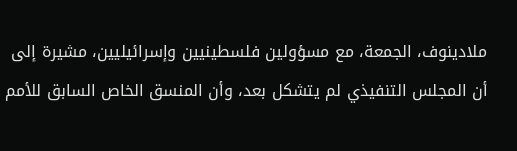ملادينوف، الجمعة، مع مسؤولين فلسطينيين وإسرائيليين، مشيرة إلى أن المجلس التنفيذي لم يتشكل بعد، وأن المنسق الخاص السابق للأمم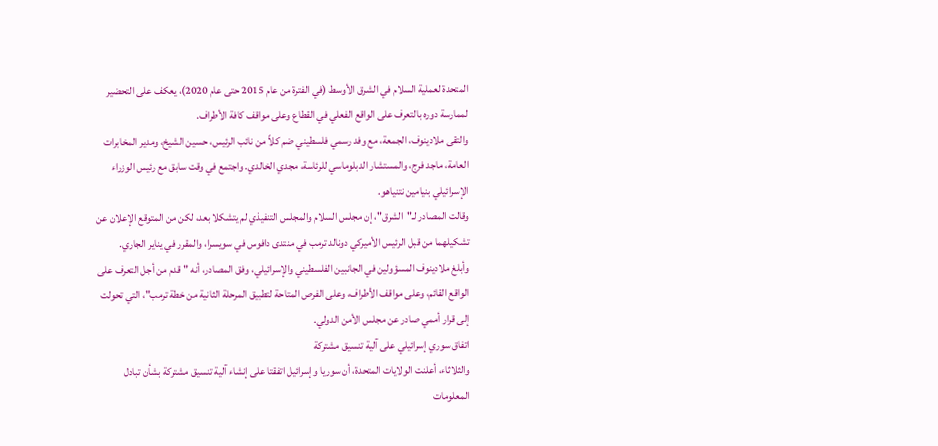المتحدة لعملية السلام في الشرق الأوسط (في الفترة من عام 2015 حتى عام 2020)، يعكف على التحضير لممارسة دوره بالتعرف على الواقع الفعلي في القطاع وعلى مواقف كافة الأطراف.
والتقى ملادينوف، الجمعة، مع وفد رسمي فلسطيني ضم كلاً من نائب الرئيس، حسين الشيخ، ومدير المخابرات العامة، ماجد فرج، والمستشار الدبلوماسي للرئاسة، مجدي الخالدي. واجتمع في وقت سابق مع رئيس الوزراء الإسرائيلي بنيامين نتنياهو.
وقالت المصادر لـ"الشرق"، إن مجلس السلام والمجلس التنفيذي لم يتشكلا بعد، لكن من المتوقع الإعلان عن تشكيلهما من قبل الرئيس الأميركي دونالد ترمب في منتدى دافوس في سويسرا، والمقرر في يناير الجاري.
وأبلغ ملادينوف المسؤولين في الجانبين الفلسطيني والإسرائيلي، وفق المصادر، أنه "قدم من أجل التعرف على الواقع القائم، وعلى مواقف الأطراف، وعلى الفرص المتاحة لتطبيق المرحلة الثانية من خطة ترمب"، التي تحولت إلى قرار أممي صادر عن مجلس الأمن الدولي.
اتفاق سوري إسرائيلي على آلية تنسيق مشتركة
والثلاثاء، أعلنت الولايات المتحدة، أن سوريا وإسرائيل اتفقتا على إنشاء آلية تنسيق مشتركة بشأن تبادل المعلومات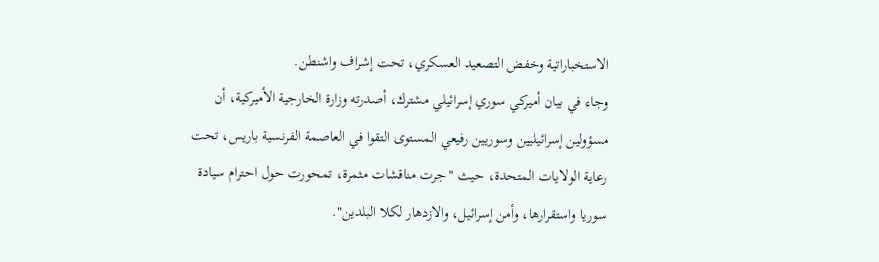الاستخباراتية وخفض التصعيد العسكري، تحت إشراف واشنطن.
وجاء في بيان أميركي سوري إسرائيلي مشترك، أصدرته وزارة الخارجية الأميركية، أن مسؤولين إسرائيليين وسوريين رفيعي المستوى التقوا في العاصمة الفرنسية باريس، تحت رعاية الولايات المتحدة، حيث "جرت مناقشات مثمرة، تمحورت حول احترام سيادة سوريا واستقرارها، وأمن إسرائيل، والازدهار لكلا البلدين".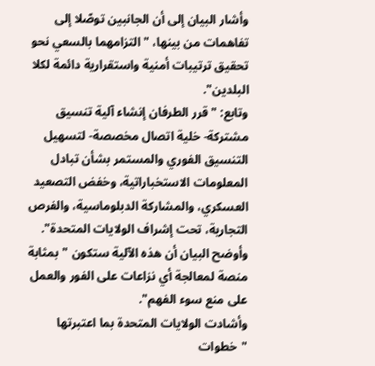وأشار البيان إلى أن الجانبين توصّلا إلى تفاهمات من بينها، "التزامهما بالسعي نحو تحقيق ترتيبات أمنية واستقرارية دائمة لكلا البلدين".
وتابع: "قرر الطرفان إنشاء آلية تنسيق مشتركة- خلية اتصال مخصصة- لتسهيل التنسيق الفوري والمستمر بشأن تبادل المعلومات الاستخباراتية، وخفض التصعيد العسكري، والمشاركة الدبلوماسية، والفرص التجارية، تحت إشراف الولايات المتحدة".
وأوضح البيان أن هذه الآلية ستكون "بمثابة منصة لمعالجة أي نزاعات على الفور والعمل على منع سوء الفهم".
وأشادت الولايات المتحدة بما اعتبرتها "خطوات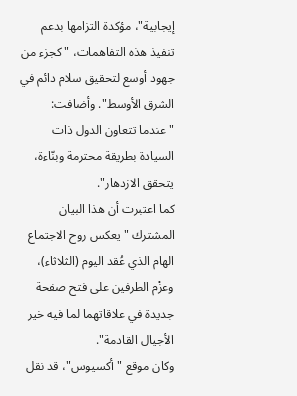إيجابية"، مؤكدة التزامها بدعم تنفيذ هذه التفاهمات، "كجزء من جهود أوسع لتحقيق سلام دائم في الشرق الأوسط". وأضافت: "عندما تتعاون الدول ذات السيادة بطريقة محترمة وبنّاءة، يتحقق الازدهار".
كما اعتبرت أن هذا البيان المشترك "يعكس روح الاجتماع الهام الذي عُقد اليوم (الثلاثاء)، وعزْم الطرفين على فتح صفحة جديدة في علاقاتهما لما فيه خير الأجيال القادمة".
وكان موقع "أكسيوس"، قد نقل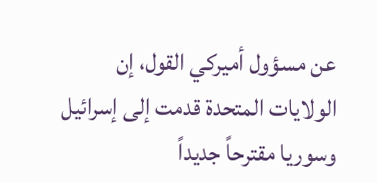عن مسؤول أميركي القول، إن الولايات المتحدة قدمت إلى إسرائيل وسوريا مقترحاً جديداً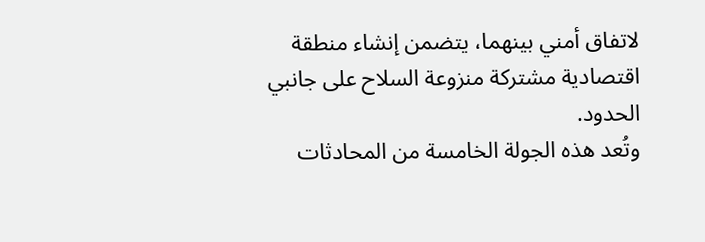لاتفاق أمني بينهما، يتضمن إنشاء منطقة اقتصادية مشتركة منزوعة السلاح على جانبي الحدود.
وتُعد هذه الجولة الخامسة من المحادثات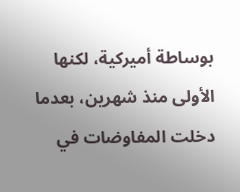بوساطة أميركية، لكنها الأولى منذ شهرين، بعدما دخلت المفاوضات في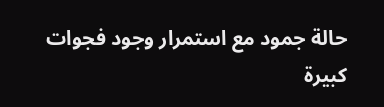حالة جمود مع استمرار وجود فجوات كبيرة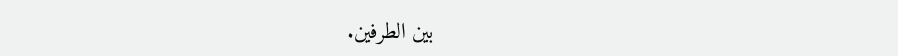بين الطرفين.